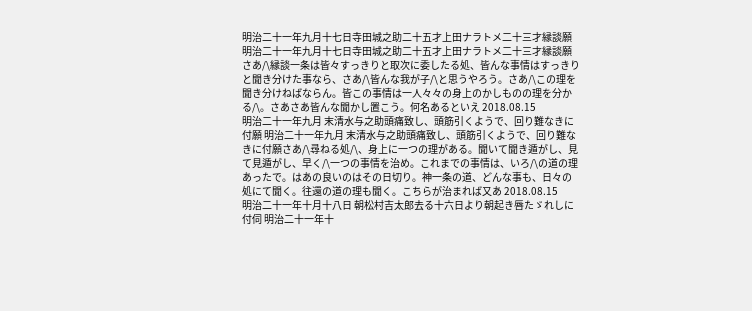明治二十一年九月十七日寺田城之助二十五才上田ナラトメ二十三才縁談願 明治二十一年九月十七日寺田城之助二十五才上田ナラトメ二十三才縁談願さあ/\縁談一条は皆々すっきりと取次に委したる処、皆んな事情はすっきりと聞き分けた事なら、さあ/\皆んな我が子/\と思うやろう。さあ/\この理を聞き分けねばならん。皆この事情は一人々々の身上のかしものの理を分かる/\。さあさあ皆んな聞かし置こう。何名あるといえ 2018.08.15
明治二十一年九月 末清水与之助頭痛致し、頭筋引くようで、回り難なきに付願 明治二十一年九月 末清水与之助頭痛致し、頭筋引くようで、回り難なきに付願さあ/\尋ねる処/\、身上に一つの理がある。聞いて聞き遁がし、見て見遁がし、早く/\一つの事情を治め。これまでの事情は、いろ/\の道の理あったで。はあの良いのはその日切り。神一条の道、どんな事も、日々の処にて聞く。往還の道の理も聞く。こちらが治まれば又あ 2018.08.15
明治二十一年十月十八日 朝松村吉太郎去る十六日より朝起き唇たゞれしに付伺 明治二十一年十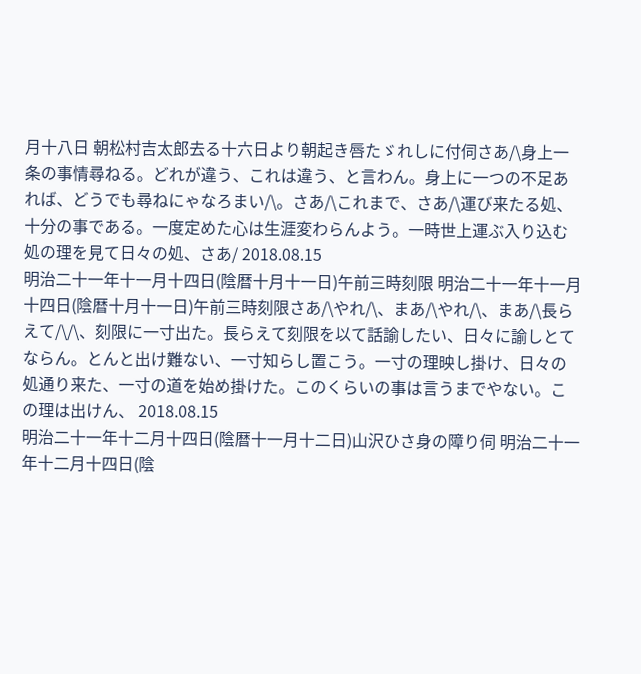月十八日 朝松村吉太郎去る十六日より朝起き唇たゞれしに付伺さあ/\身上一条の事情尋ねる。どれが違う、これは違う、と言わん。身上に一つの不足あれば、どうでも尋ねにゃなろまい/\。さあ/\これまで、さあ/\運び来たる処、十分の事である。一度定めた心は生涯変わらんよう。一時世上運ぶ入り込む処の理を見て日々の処、さあ/ 2018.08.15
明治二十一年十一月十四日(陰暦十月十一日)午前三時刻限 明治二十一年十一月十四日(陰暦十月十一日)午前三時刻限さあ/\やれ/\、まあ/\やれ/\、まあ/\長らえて/\/\、刻限に一寸出た。長らえて刻限を以て話諭したい、日々に諭しとてならん。とんと出け難ない、一寸知らし置こう。一寸の理映し掛け、日々の処通り来た、一寸の道を始め掛けた。このくらいの事は言うまでやない。この理は出けん、 2018.08.15
明治二十一年十二月十四日(陰暦十一月十二日)山沢ひさ身の障り伺 明治二十一年十二月十四日(陰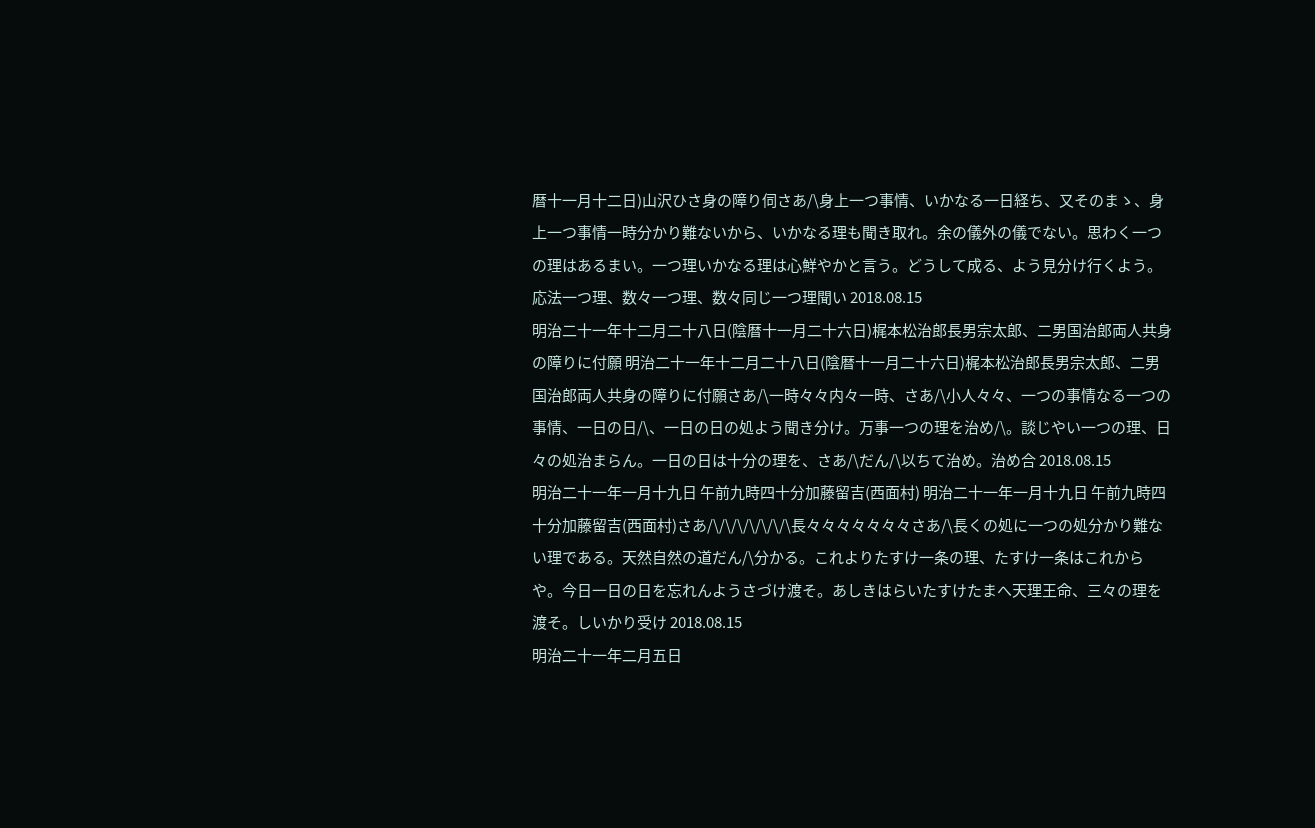暦十一月十二日)山沢ひさ身の障り伺さあ/\身上一つ事情、いかなる一日経ち、又そのまゝ、身上一つ事情一時分かり難ないから、いかなる理も聞き取れ。余の儀外の儀でない。思わく一つの理はあるまい。一つ理いかなる理は心鮮やかと言う。どうして成る、よう見分け行くよう。応法一つ理、数々一つ理、数々同じ一つ理聞い 2018.08.15
明治二十一年十二月二十八日(陰暦十一月二十六日)梶本松治郎長男宗太郎、二男国治郎両人共身の障りに付願 明治二十一年十二月二十八日(陰暦十一月二十六日)梶本松治郎長男宗太郎、二男国治郎両人共身の障りに付願さあ/\一時々々内々一時、さあ/\小人々々、一つの事情なる一つの事情、一日の日/\、一日の日の処よう聞き分け。万事一つの理を治め/\。談じやい一つの理、日々の処治まらん。一日の日は十分の理を、さあ/\だん/\以ちて治め。治め合 2018.08.15
明治二十一年一月十九日 午前九時四十分加藤留吉(西面村) 明治二十一年一月十九日 午前九時四十分加藤留吉(西面村)さあ/\/\/\/\/\/\/\長々々々々々々々さあ/\長くの処に一つの処分かり難ない理である。天然自然の道だん/\分かる。これよりたすけ一条の理、たすけ一条はこれからや。今日一日の日を忘れんようさづけ渡そ。あしきはらいたすけたまへ天理王命、三々の理を渡そ。しいかり受け 2018.08.15
明治二十一年二月五日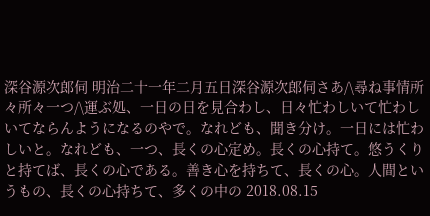深谷源次郎伺 明治二十一年二月五日深谷源次郎伺さあ/\尋ね事情所々所々一つ/\運ぶ処、一日の日を見合わし、日々忙わしいて忙わしいてならんようになるのやで。なれども、聞き分け。一日には忙わしいと。なれども、一つ、長くの心定め。長くの心持て。悠うくりと持てば、長くの心である。善き心を持ちて、長くの心。人間というもの、長くの心持ちて、多くの中の 2018.08.15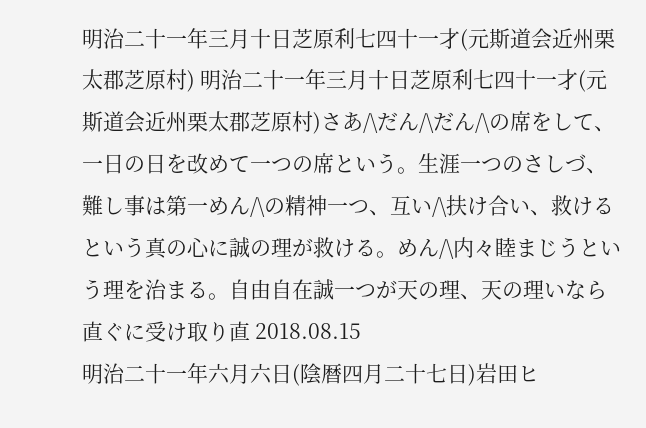明治二十一年三月十日芝原利七四十一才(元斯道会近州栗太郡芝原村) 明治二十一年三月十日芝原利七四十一才(元斯道会近州栗太郡芝原村)さあ/\だん/\だん/\の席をして、一日の日を改めて一つの席という。生涯一つのさしづ、難し事は第一めん/\の精神一つ、互い/\扶け合い、救けるという真の心に誠の理が救ける。めん/\内々睦まじうという理を治まる。自由自在誠一つが天の理、天の理いなら直ぐに受け取り直 2018.08.15
明治二十一年六月六日(陰暦四月二十七日)岩田ヒ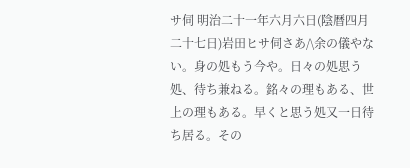サ伺 明治二十一年六月六日(陰暦四月二十七日)岩田ヒサ伺さあ/\余の儀やない。身の処もう今や。日々の処思う処、待ち兼ねる。銘々の理もある、世上の理もある。早くと思う処又一日待ち居る。その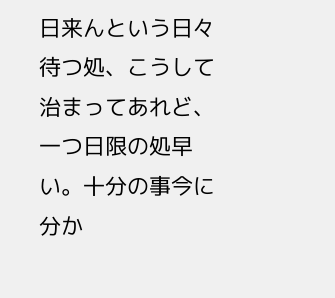日来んという日々待つ処、こうして治まってあれど、一つ日限の処早い。十分の事今に分か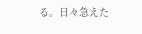る。日々急えた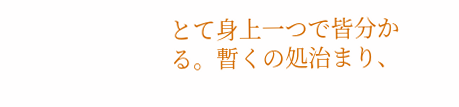とて身上一つで皆分かる。暫くの処治まり、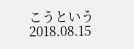こうという 2018.08.15